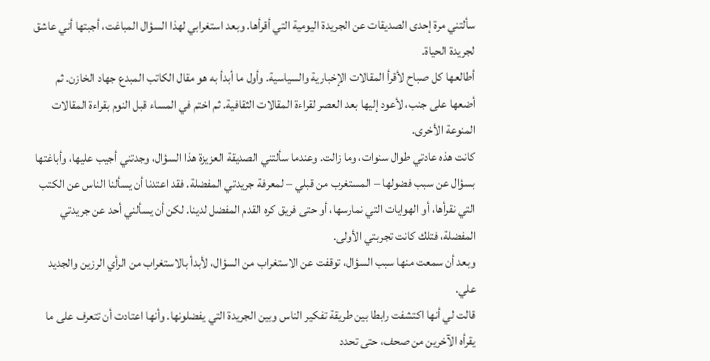سألتني مرة إحدى الصديقات عن الجريدة اليومية التي أقرأها. وبعد استغرابي لهذا السؤال المباغت، أجبتها أني عاشق لجريدة الحياة.
أطالعها كل صباح لأقرأ المقالات الإخبارية والسياسية. وأول ما أبدأ به هو مقال الكاتب المبدع جهاد الخازن. ثم أضعها على جنب، لأعود إليها بعد العصر لقراءة المقالات الثقافية. ثم اختم في المساء قبل النوم بقراءة المقالات المنوعة الأخرى.
كانت هذه عادتي طوال سنوات، وما زالت. وعندما سألتني الصديقة العزيزة هذا السؤال، وجدتني أجيب عليها، وأباغتها بسؤال عن سبب فضولها – المستغرب من قبلي – لمعرفة جريدتي المفضلة. فقد اعتدنا أن يسألنا الناس عن الكتب التي نقرأها، أو الهوايات التي نمارسها، أو حتى فريق كره القدم المفضل لدينا. لكن أن يسألني أحد عن جريدتي المفضلة، فتلك كانت تجربتي الأولى.
وبعد أن سمعت منها سبب السؤال، توقفت عن الاستغراب من السؤال، لأبدأ بالاستغراب من الرأي الرزين والجديد علي.
قالت لي أنها اكتشفت رابطا بين طريقة تفكير الناس وبين الجريدة التي يفضلونها. وأنها اعتادت أن تتعرف على ما يقرأه الآخرين من صحف، حتى تحدد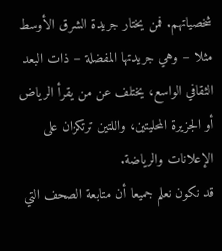شخصياتهم. فمن يختار جريدة الشرق الأوسط مثلا – وهي جريدتها المفضلة – ذات البعد الثقافي الواسع، يختلف عن من يقرأ الرياض أو الجزيرة المحليتين، واللتين ترتكزان على الإعلانات والرياضة.
قد نكون نعلم جميعا أن متابعة الصحف التي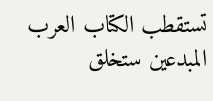تستقطب الكتاب العرب المبدعين ستخلق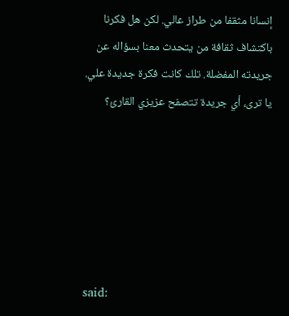إنسانا مثقفا من طراز عالي. لكن هل فكرنا باكتشاف ثقافة من يتحدث معنا بسؤاله عن جريدته المفضلة. تلك كانت فكرة جديدة علي.
يا ترى، أي جريدة تتصفح عزيزي القارئ؟






said: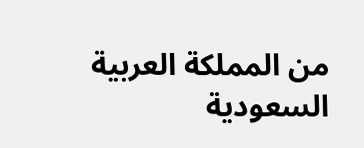من المملكة العربية السعودية